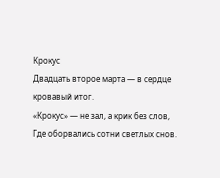Крокус
Двадцать второе марта — в сердце кровавый итог.
«Крокус» — не зал, а крик без слов,
Где оборвались сотни светлых снов.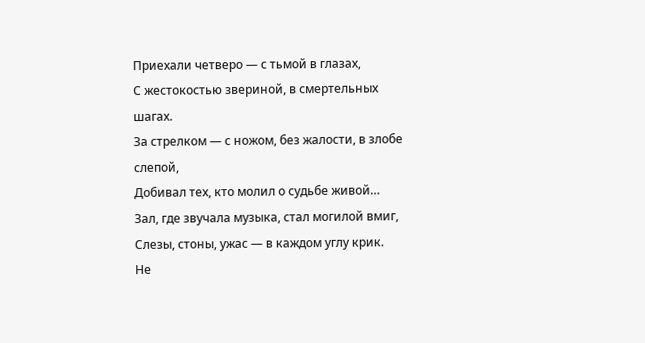Приехали четверо — с тьмой в глазах,
С жестокостью звериной, в смертельных шагах.
За стрелком — с ножом, без жалости, в злобе слепой,
Добивал тех, кто молил о судьбе живой…
Зал, где звучала музыка, стал могилой вмиг,
Слезы, стоны, ужас — в каждом углу крик.
Не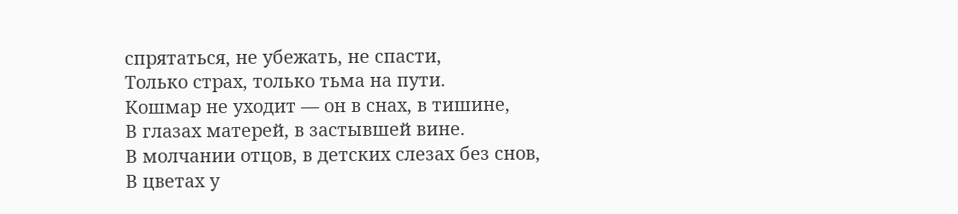спрятаться, не убежать, не спасти,
Только страх, только тьма на пути.
Кошмар не уходит — он в снах, в тишине,
В глазах матерей, в застывшей вине.
В молчании отцов, в детских слезах без снов,
В цветах у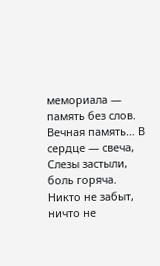мемориала — память без слов.
Вечная память… В сердце — свеча,
Слезы застыли, боль горяча.
Никто не забыт, ничто не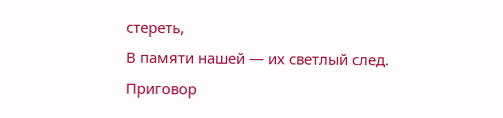стереть,
В памяти нашей — их светлый след.
Приговор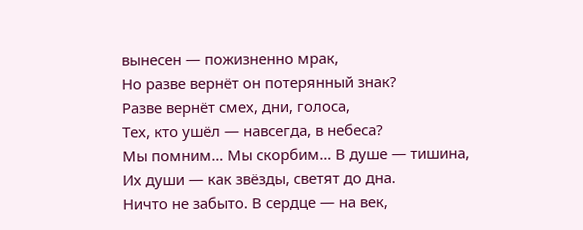вынесен — пожизненно мрак,
Но разве вернёт он потерянный знак?
Разве вернёт смех, дни, голоса,
Тех, кто ушёл — навсегда, в небеса?
Мы помним… Мы скорбим… В душе — тишина,
Их души — как звёзды, светят до дна.
Ничто не забыто. В сердце — на век,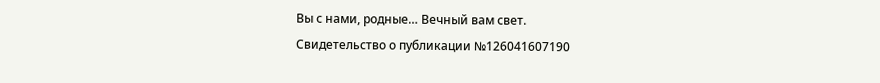Вы с нами, родные… Вечный вам свет.
Свидетельство о публикации №126041607190